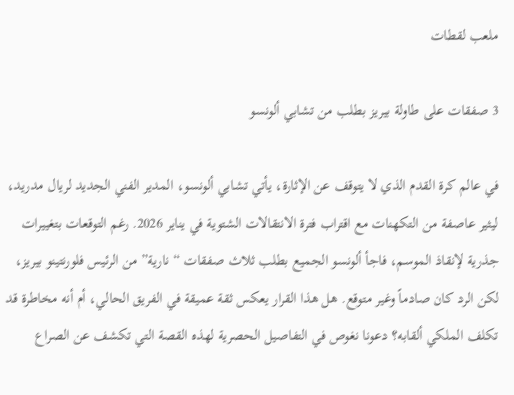ملعب لقطات

3 صفقات على طاولة بيريز بطلب من تشابي ألونسو

في عالم كرة القدم الذي لا يتوقف عن الإثارة، يأتي تشابي ألونسو، المدير الفني الجديد لريال مدريد، ليثير عاصفة من التكهنات مع اقتراب فترة الانتقالات الشتوية في يناير 2026. رغم التوقعات بتغييرات جذرية لإنقاذ الموسم، فاجأ ألونسو الجميع بطلب ثلاث صفقات “نارية” من الرئيس فلورنتينو بيريز، لكن الرد كان صادماً وغير متوقع. هل هذا القرار يعكس ثقة عميقة في الفريق الحالي، أم أنه مخاطرة قد تكلف الملكي ألقابه؟ دعونا نغوص في التفاصيل الحصرية لهذه القصة التي تكشف عن الصراع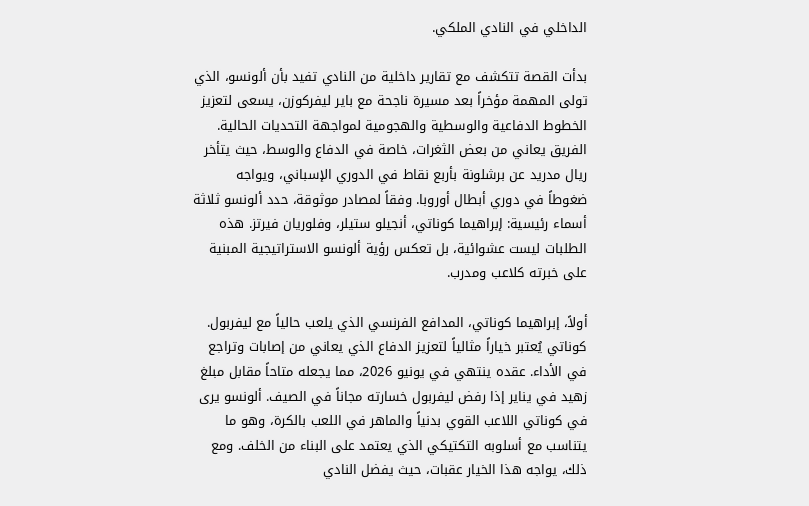الداخلي في النادي الملكي.

بدأت القصة تتكشف مع تقارير داخلية من النادي تفيد بأن ألونسو، الذي تولى المهمة مؤخراً بعد مسيرة ناجحة مع باير ليفركوزن، يسعى لتعزيز الخطوط الدفاعية والوسطية والهجومية لمواجهة التحديات الحالية. الفريق يعاني من بعض الثغرات، خاصة في الدفاع والوسط، حيث يتأخر ريال مدريد عن برشلونة بأربع نقاط في الدوري الإسباني، ويواجه ضغوطاً في دوري أبطال أوروبا. وفقاً لمصادر موثوقة، حدد ألونسو ثلاثة أسماء رئيسية: إبراهيما كوناتي، أنجيلو ستيلر، وفلوريان فيرتز. هذه الطلبات ليست عشوائية، بل تعكس رؤية ألونسو الاستراتيجية المبنية على خبرته كلاعب ومدرب.

أولاً، إبراهيما كوناتي، المدافع الفرنسي الذي يلعب حالياً مع ليفربول. كوناتي يُعتبر خياراً مثالياً لتعزيز الدفاع الذي يعاني من إصابات وتراجع في الأداء. عقده ينتهي في يونيو 2026، مما يجعله متاحاً مقابل مبلغ زهيد في يناير إذا رفض ليفربول خسارته مجاناً في الصيف. ألونسو يرى في كوناتي اللاعب القوي بدنياً والماهر في اللعب بالكرة، وهو ما يتناسب مع أسلوبه التكتيكي الذي يعتمد على البناء من الخلف. ومع ذلك، يواجه هذا الخيار عقبات، حيث يفضل النادي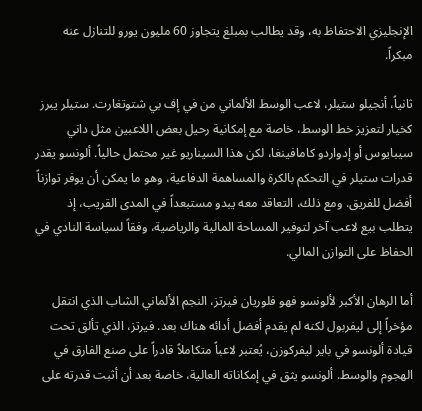الإنجليزي الاحتفاظ به، وقد يطالب بمبلغ يتجاوز 60 مليون يورو للتنازل عنه مبكراً.

ثانياً، أنجيلو ستيلر، لاعب الوسط الألماني من في إف بي شتوتغارت. ستيلر يبرز كخيار لتعزيز خط الوسط، خاصة مع إمكانية رحيل بعض اللاعبين مثل داني سيبايوس أو إدواردو كامافينغا، لكن هذا السيناريو غير محتمل حالياً. ألونسو يقدر قدرات ستيلر في التحكم بالكرة والمساهمة الدفاعية، وهو ما يمكن أن يوفر توازناً أفضل للفريق. ومع ذلك، التعاقد معه يبدو مستبعداً في المدى القريب، إذ يتطلب بيع لاعب آخر لتوفير المساحة المالية والرياضية، وفقاً لسياسة النادي في الحفاظ على التوازن المالي.

أما الرهان الأكبر لألونسو فهو فلوريان فيرتز، النجم الألماني الشاب الذي انتقل مؤخراً إلى ليفربول لكنه لم يقدم أفضل أدائه هناك بعد. فيرتز، الذي تألق تحت قيادة ألونسو في باير ليفركوزن، يُعتبر لاعباً متكاملاً قادراً على صنع الفارق في الهجوم والوسط. ألونسو يثق في إمكاناته العالية، خاصة بعد أن أثبت قدرته على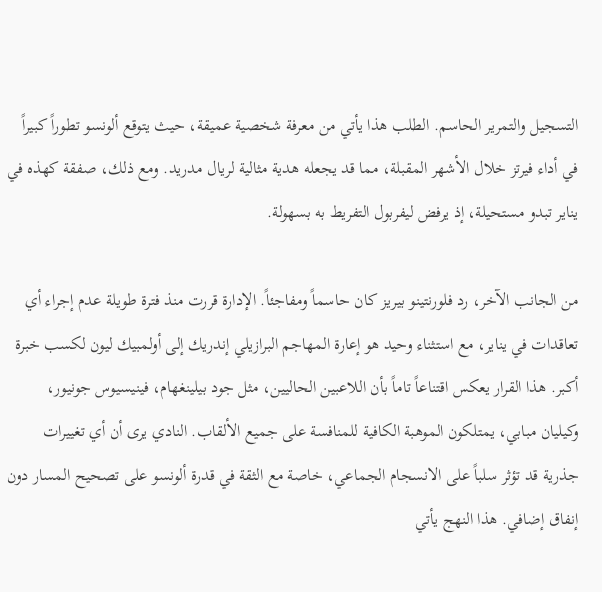التسجيل والتمرير الحاسم. الطلب هذا يأتي من معرفة شخصية عميقة، حيث يتوقع ألونسو تطوراً كبيراً في أداء فيرتز خلال الأشهر المقبلة، مما قد يجعله هدية مثالية لريال مدريد. ومع ذلك، صفقة كهذه في يناير تبدو مستحيلة، إذ يرفض ليفربول التفريط به بسهولة.

من الجانب الآخر، رد فلورنتينو بيريز كان حاسماً ومفاجئاً. الإدارة قررت منذ فترة طويلة عدم إجراء أي تعاقدات في يناير، مع استثناء وحيد هو إعارة المهاجم البرازيلي إندريك إلى أولمبيك ليون لكسب خبرة أكبر. هذا القرار يعكس اقتناعاً تاماً بأن اللاعبين الحاليين، مثل جود بيلينغهام، فينيسيوس جونيور، وكيليان مبابي، يمتلكون الموهبة الكافية للمنافسة على جميع الألقاب. النادي يرى أن أي تغييرات جذرية قد تؤثر سلباً على الانسجام الجماعي، خاصة مع الثقة في قدرة ألونسو على تصحيح المسار دون إنفاق إضافي. هذا النهج يأتي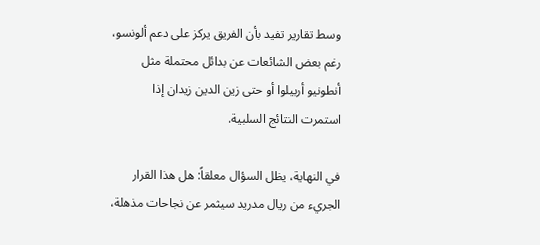وسط تقارير تفيد بأن الفريق يركز على دعم ألونسو، رغم بعض الشائعات عن بدائل محتملة مثل أنطونيو أربيلوا أو حتى زين الدين زيدان إذا استمرت النتائج السلبية.

في النهاية، يظل السؤال معلقاً: هل هذا القرار الجريء من ريال مدريد سيثمر عن نجاحات مذهلة،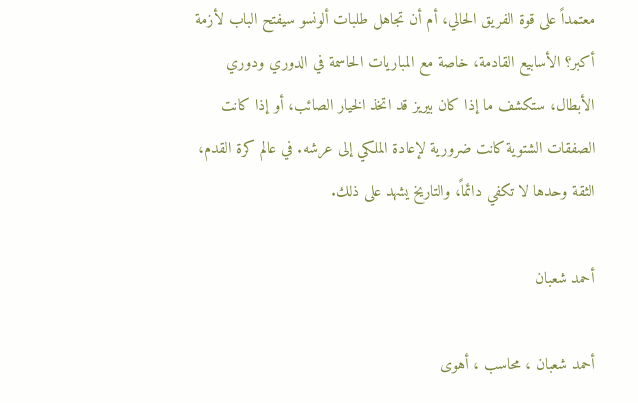معتمداً على قوة الفريق الحالي، أم أن تجاهل طلبات ألونسو سيفتح الباب لأزمة أكبر؟ الأسابيع القادمة، خاصة مع المباريات الحاسمة في الدوري ودوري الأبطال، ستكشف ما إذا كان بيريز قد اتخذ الخيار الصائب، أو إذا كانت الصفقات الشتوية كانت ضرورية لإعادة الملكي إلى عرشه. في عالم كرة القدم، الثقة وحدها لا تكفي دائماً، والتاريخ يشهد على ذلك.

أحمد شعبان

أحمد شعبان ، محاسب ، أهوى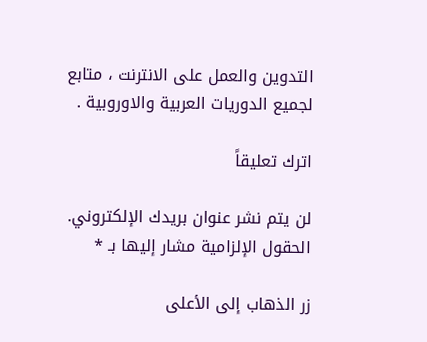التدوين والعمل على الانترنت ، متابع لجميع الدوريات العربية والاوروبية .

اترك تعليقاً

لن يتم نشر عنوان بريدك الإلكتروني. الحقول الإلزامية مشار إليها بـ *

زر الذهاب إلى الأعلى